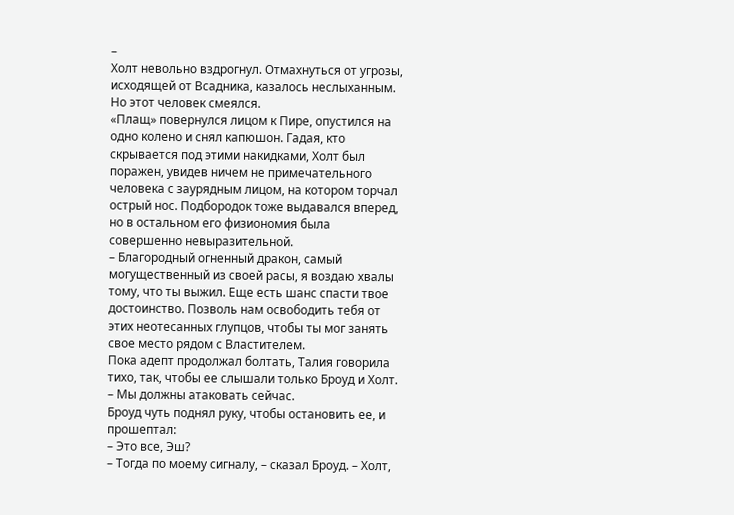–
Холт невольно вздрогнул. Отмахнуться от угрозы, исходящей от Всадника, казалось неслыханным. Но этот человек смеялся.
«Плащ» повернулся лицом к Пире, опустился на одно колено и снял капюшон. Гадая, кто скрывается под этими накидками, Холт был поражен, увидев ничем не примечательного человека с заурядным лицом, на котором торчал острый нос. Подбородок тоже выдавался вперед, но в остальном его физиономия была совершенно невыразительной.
– Благородный огненный дракон, самый могущественный из своей расы, я воздаю хвалы тому, что ты выжил. Еще есть шанс спасти твое достоинство. Позволь нам освободить тебя от этих неотесанных глупцов, чтобы ты мог занять свое место рядом с Властителем.
Пока адепт продолжал болтать, Талия говорила тихо, так, чтобы ее слышали только Броуд и Холт.
– Мы должны атаковать сейчас.
Броуд чуть поднял руку, чтобы остановить ее, и прошептал:
– Это все, Эш?
– Тогда по моему сигналу, – сказал Броуд. – Холт,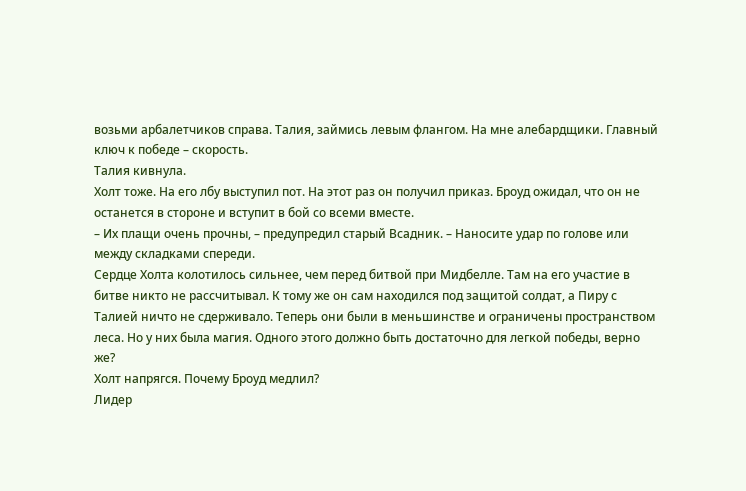возьми арбалетчиков справа. Талия, займись левым флангом. На мне алебардщики. Главный ключ к победе – скорость.
Талия кивнула.
Холт тоже. На его лбу выступил пот. На этот раз он получил приказ. Броуд ожидал, что он не останется в стороне и вступит в бой со всеми вместе.
– Их плащи очень прочны, – предупредил старый Всадник. – Наносите удар по голове или между складками спереди.
Сердце Холта колотилось сильнее, чем перед битвой при Мидбелле. Там на его участие в битве никто не рассчитывал. К тому же он сам находился под защитой солдат, а Пиру с Талией ничто не сдерживало. Теперь они были в меньшинстве и ограничены пространством леса. Но у них была магия. Одного этого должно быть достаточно для легкой победы, верно же?
Холт напрягся. Почему Броуд медлил?
Лидер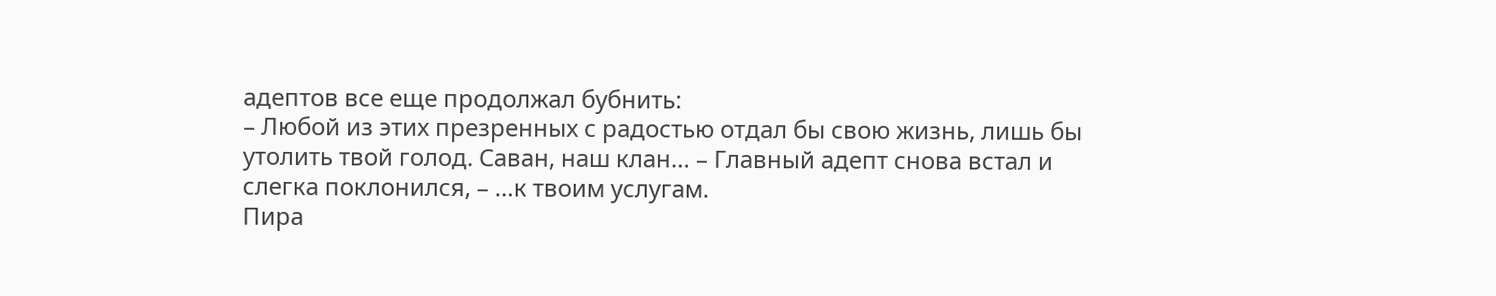адептов все еще продолжал бубнить:
– Любой из этих презренных с радостью отдал бы свою жизнь, лишь бы утолить твой голод. Саван, наш клан… – Главный адепт снова встал и слегка поклонился, – …к твоим услугам.
Пира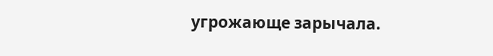угрожающе зарычала.